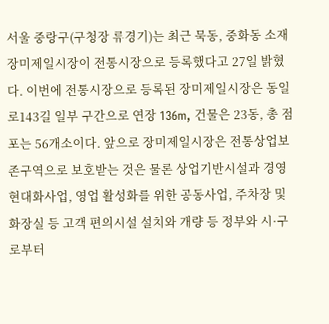서울 중랑구(구청장 류경기)는 최근 묵동, 중화동 소재 장미제일시장이 전통시장으로 등록했다고 27일 밝혔다. 이번에 전통시장으로 등록된 장미제일시장은 동일로143길 일부 구간으로 연장 136m, 건물은 23동, 총 점포는 56개소이다. 앞으로 장미제일시장은 전통상업보존구역으로 보호받는 것은 물론 상업기반시설과 경영현대화사업, 영업 활성화를 위한 공동사업, 주차장 및 화장실 등 고객 편의시설 설치와 개량 등 정부와 시·구로부터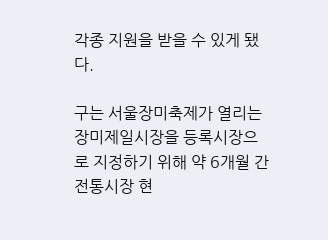각종 지원을 받을 수 있게 됐다.

구는 서울장미축제가 열리는 장미제일시장을 등록시장으로 지정하기 위해 약 6개월 간 전통시장 현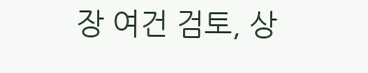장 여건 검토, 상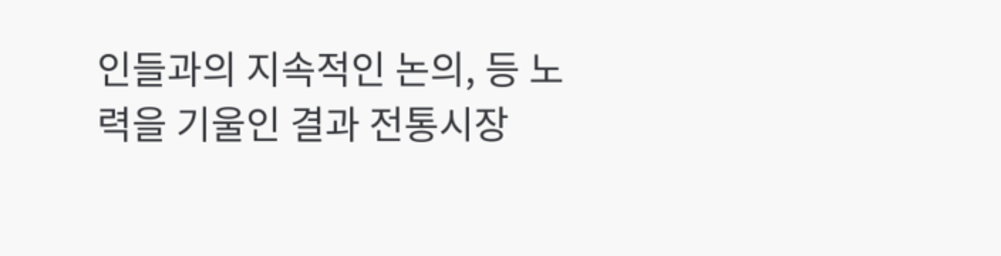인들과의 지속적인 논의, 등 노력을 기울인 결과 전통시장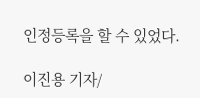인정등록을 할 수 있었다.

이진용 기자/